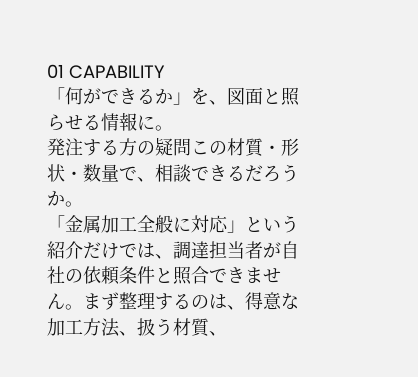01 CAPABILITY
「何ができるか」を、図面と照らせる情報に。
発注する方の疑問この材質・形状・数量で、相談できるだろうか。
「金属加工全般に対応」という紹介だけでは、調達担当者が自社の依頼条件と照合できません。まず整理するのは、得意な加工方法、扱う材質、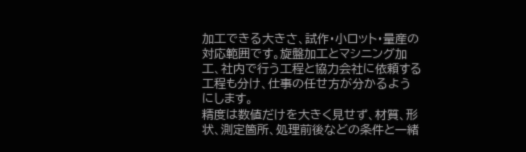加工できる大きさ、試作・小ロット・量産の対応範囲です。旋盤加工とマシニング加工、社内で行う工程と協力会社に依頼する工程も分け、仕事の任せ方が分かるようにします。
精度は数値だけを大きく見せず、材質、形状、測定箇所、処理前後などの条件と一緒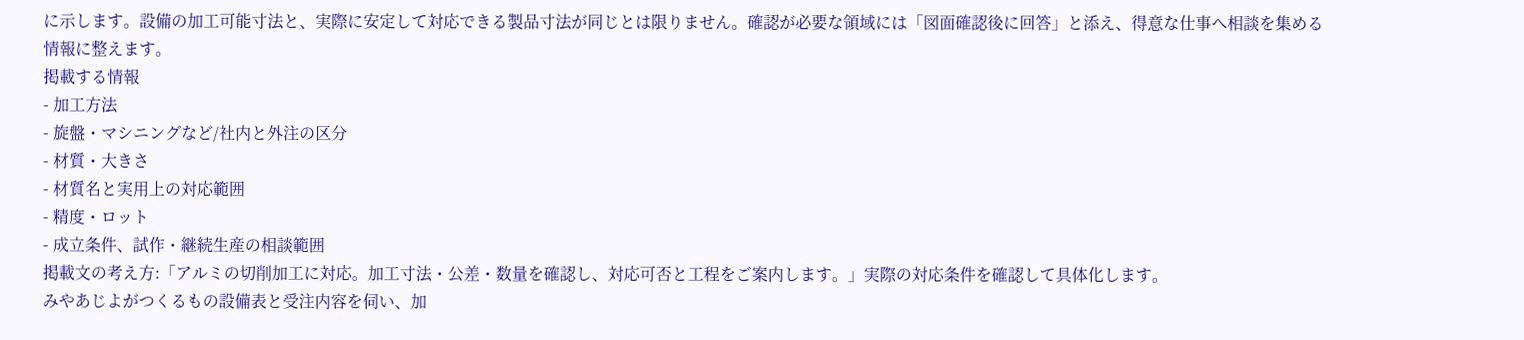に示します。設備の加工可能寸法と、実際に安定して対応できる製品寸法が同じとは限りません。確認が必要な領域には「図面確認後に回答」と添え、得意な仕事へ相談を集める情報に整えます。
掲載する情報
- 加工方法
- 旋盤・マシニングなど/社内と外注の区分
- 材質・大きさ
- 材質名と実用上の対応範囲
- 精度・ロット
- 成立条件、試作・継続生産の相談範囲
掲載文の考え方:「アルミの切削加工に対応。加工寸法・公差・数量を確認し、対応可否と工程をご案内します。」実際の対応条件を確認して具体化します。
みやあじよがつくるもの設備表と受注内容を伺い、加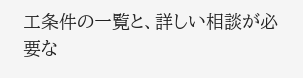工条件の一覧と、詳しい相談が必要な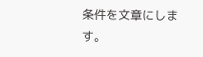条件を文章にします。